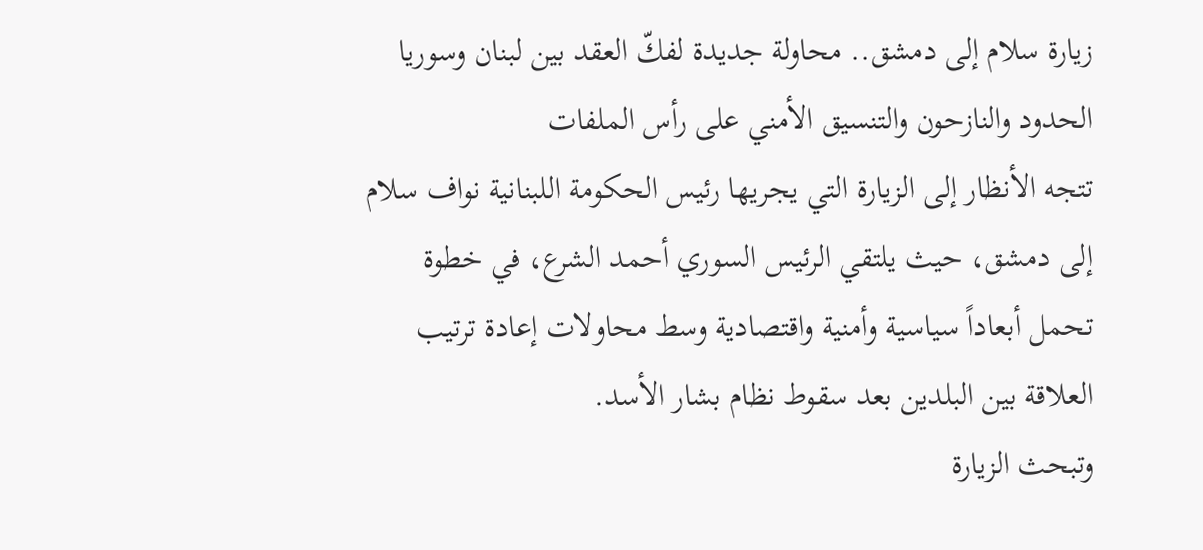زيارة سلام إلى دمشق.. محاولة جديدة لفكّ العقد بين لبنان وسوريا
الحدود والنازحون والتنسيق الأمني على رأس الملفات
تتجه الأنظار إلى الزيارة التي يجريها رئيس الحكومة اللبنانية نواف سلام إلى دمشق، حيث يلتقي الرئيس السوري أحمد الشرع، في خطوة تحمل أبعاداً سياسية وأمنية واقتصادية وسط محاولات إعادة ترتيب العلاقة بين البلدين بعد سقوط نظام بشار الأسد.
وتبحث الزيارة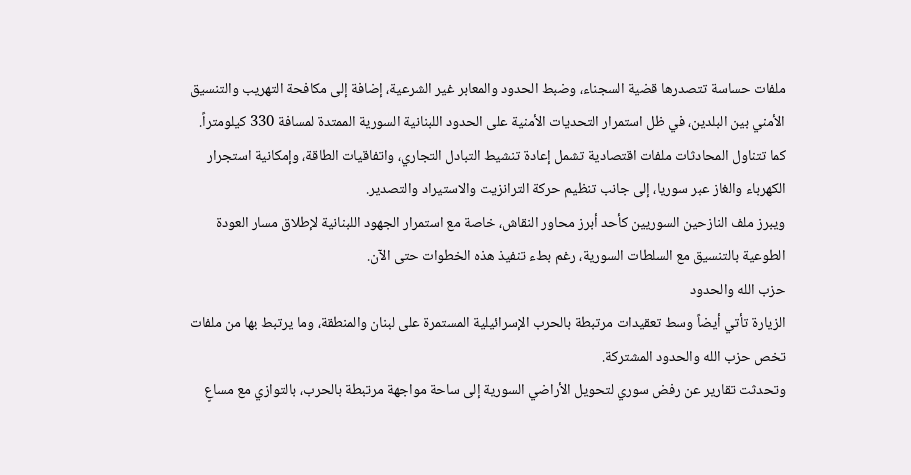ملفات حساسة تتصدرها قضية السجناء، وضبط الحدود والمعابر غير الشرعية، إضافة إلى مكافحة التهريب والتنسيق الأمني بين البلدين، في ظل استمرار التحديات الأمنية على الحدود اللبنانية السورية الممتدة لمسافة 330 كيلومتراً.
كما تتناول المحادثات ملفات اقتصادية تشمل إعادة تنشيط التبادل التجاري، واتفاقيات الطاقة، وإمكانية استجرار الكهرباء والغاز عبر سوريا، إلى جانب تنظيم حركة الترانزيت والاستيراد والتصدير.
ويبرز ملف النازحين السوريين كأحد أبرز محاور النقاش، خاصة مع استمرار الجهود اللبنانية لإطلاق مسار العودة الطوعية بالتنسيق مع السلطات السورية، رغم بطء تنفيذ هذه الخطوات حتى الآن.
حزب الله والحدود
الزيارة تأتي أيضاً وسط تعقيدات مرتبطة بالحرب الإسرائيلية المستمرة على لبنان والمنطقة، وما يرتبط بها من ملفات تخص حزب الله والحدود المشتركة.
وتحدثت تقارير عن رفض سوري لتحويل الأراضي السورية إلى ساحة مواجهة مرتبطة بالحرب، بالتوازي مع مساعٍ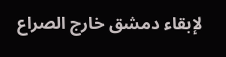لإبقاء دمشق خارج الصراع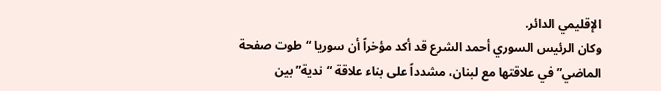الإقليمي الدائر.
وكان الرئيس السوري أحمد الشرع قد أكد مؤخراً أن سوريا “طوت صفحة الماضي” في علاقتها مع لبنان، مشدداً على بناء علاقة “ندية” بين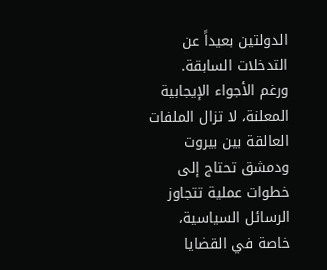الدولتين بعيداً عن التدخلات السابقة.
ورغم الأجواء الإيجابية المعلنة، لا تزال الملفات العالقة بين بيروت ودمشق تحتاج إلى خطوات عملية تتجاوز الرسائل السياسية، خاصة في القضايا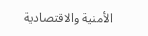الأمنية والاقتصادية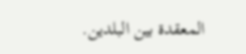المعقدة بين البلدين.